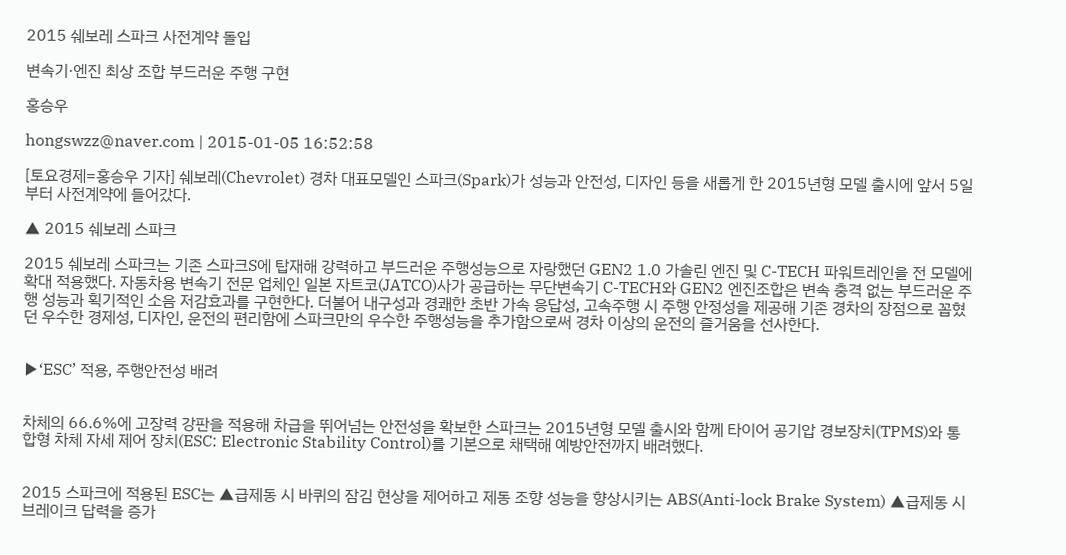2015 쉐보레 스파크 사전계약 돌입

변속기·엔진 최상 조합 부드러운 주행 구현

홍승우

hongswzz@naver.com | 2015-01-05 16:52:58

[토요경제=홍승우 기자] 쉐보레(Chevrolet) 경차 대표모델인 스파크(Spark)가 성능과 안전성, 디자인 등을 새롭게 한 2015년형 모델 출시에 앞서 5일부터 사전계약에 들어갔다.

▲ 2015 쉐보레 스파크

2015 쉐보레 스파크는 기존 스파크S에 탑재해 강력하고 부드러운 주행성능으로 자랑했던 GEN2 1.0 가솔린 엔진 및 C-TECH 파워트레인을 전 모델에 확대 적용했다. 자동차용 변속기 전문 업체인 일본 자트코(JATCO)사가 공급하는 무단변속기 C-TECH와 GEN2 엔진조합은 변속 충격 없는 부드러운 주행 성능과 획기적인 소음 저감효과를 구현한다. 더불어 내구성과 경쾌한 초반 가속 응답성, 고속주행 시 주행 안정성을 제공해 기존 경차의 장점으로 꼽혔던 우수한 경제성, 디자인, 운전의 편리함에 스파크만의 우수한 주행성능을 추가함으로써 경차 이상의 운전의 즐거움을 선사한다.


▶‘ESC’ 적용, 주행안전성 배려


차체의 66.6%에 고장력 강판을 적용해 차급을 뛰어넘는 안전성을 확보한 스파크는 2015년형 모델 출시와 함께 타이어 공기압 경보장치(TPMS)와 통합형 차체 자세 제어 장치(ESC: Electronic Stability Control)를 기본으로 채택해 예방안전까지 배려했다.


2015 스파크에 적용된 ESC는 ▲급제동 시 바퀴의 잠김 현상을 제어하고 제동 조향 성능을 향상시키는 ABS(Anti-lock Brake System) ▲급제동 시 브레이크 답력을 증가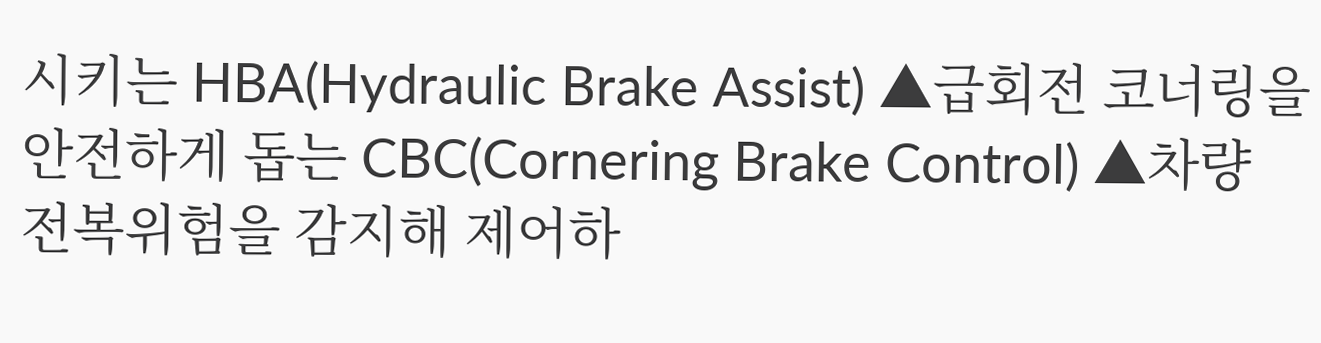시키는 HBA(Hydraulic Brake Assist) ▲급회전 코너링을 안전하게 돕는 CBC(Cornering Brake Control) ▲차량 전복위험을 감지해 제어하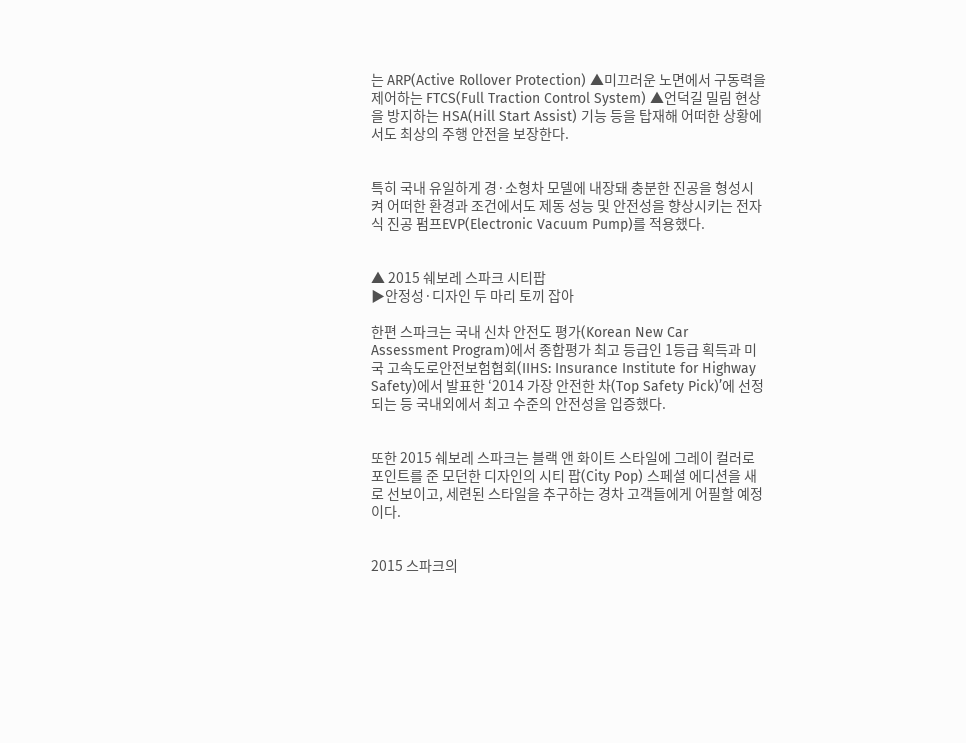는 ARP(Active Rollover Protection) ▲미끄러운 노면에서 구동력을 제어하는 FTCS(Full Traction Control System) ▲언덕길 밀림 현상을 방지하는 HSA(Hill Start Assist) 기능 등을 탑재해 어떠한 상황에서도 최상의 주행 안전을 보장한다.


특히 국내 유일하게 경·소형차 모델에 내장돼 충분한 진공을 형성시켜 어떠한 환경과 조건에서도 제동 성능 및 안전성을 향상시키는 전자식 진공 펌프EVP(Electronic Vacuum Pump)를 적용했다.


▲ 2015 쉐보레 스파크 시티팝
▶안정성·디자인 두 마리 토끼 잡아

한편 스파크는 국내 신차 안전도 평가(Korean New Car Assessment Program)에서 종합평가 최고 등급인 1등급 획득과 미국 고속도로안전보험협회(IIHS: Insurance Institute for Highway Safety)에서 발표한 ‘2014 가장 안전한 차(Top Safety Pick)’에 선정되는 등 국내외에서 최고 수준의 안전성을 입증했다.


또한 2015 쉐보레 스파크는 블랙 앤 화이트 스타일에 그레이 컬러로 포인트를 준 모던한 디자인의 시티 팝(City Pop) 스페셜 에디션을 새로 선보이고, 세련된 스타일을 추구하는 경차 고객들에게 어필할 예정이다.


2015 스파크의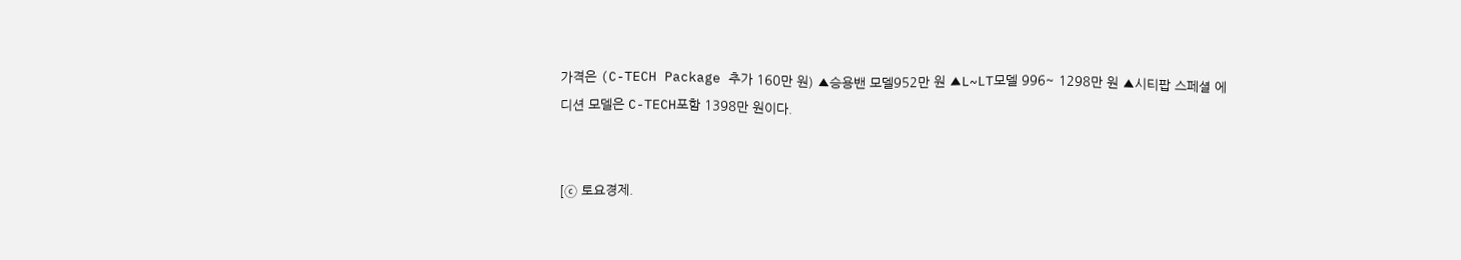가격은 (C-TECH Package 추가 160만 원) ▲승용밴 모델952만 원 ▲L~LT모델 996~ 1298만 원 ▲시티팝 스페셜 에디션 모델은 C-TECH포함 1398만 원이다.


[ⓒ 토요경제.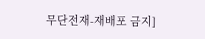무단전재-재배포 금지]